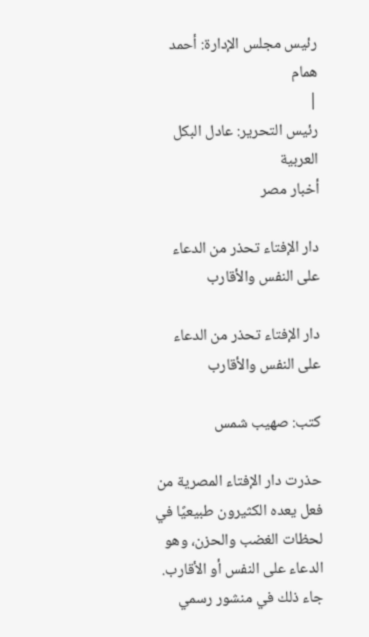رئيس مجلس الإدارة: أحمد همام
|
رئيس التحرير: عادل البكل
العربية
أخبار مصر

دار الإفتاء تحذر من الدعاء على النفس والأقارب

دار الإفتاء تحذر من الدعاء على النفس والأقارب

كتب: صهيب شمس

حذرت دار الإفتاء المصرية من فعل يعده الكثيرون طبيعيًا في لحظات الغضب والحزن، وهو الدعاء على النفس أو الأقارب. جاء ذلك في منشور رسمي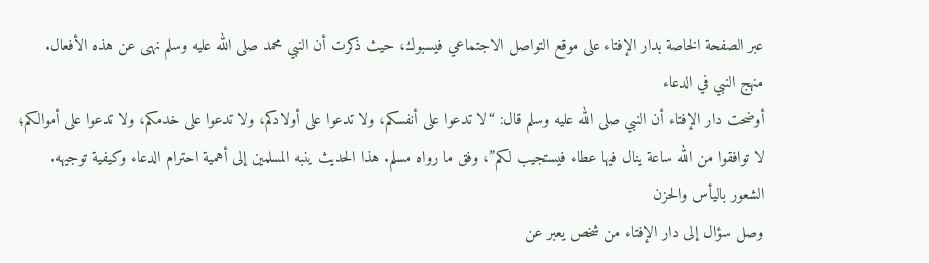عبر الصفحة الخاصة بدار الإفتاء على موقع التواصل الاجتماعي فيسبوك، حيث ذكرت أن النبي محمد صلى الله عليه وسلم نهى عن هذه الأفعال.
منهج النبي في الدعاء
أوضحت دار الإفتاء أن النبي صلى الله عليه وسلم قال: “لا تدعوا على أنفسكم، ولا تدعوا على أولادكم، ولا تدعوا على خدمكم، ولا تدعوا على أموالكم؛ لا توافقوا من الله ساعة ينال فيها عطاء فيستجيب لكم”، وفق ما رواه مسلم. هذا الحديث ينبه المسلمين إلى أهمية احترام الدعاء وكيفية توجيهه.
الشعور باليأس والحزن
وصل سؤال إلى دار الإفتاء من شخص يعبر عن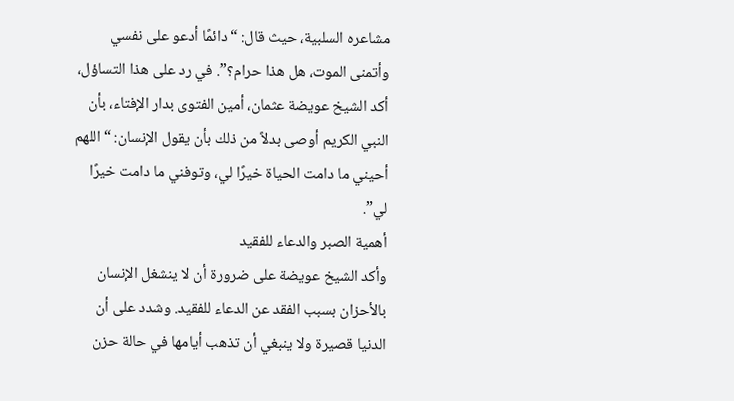مشاعره السلبية، حيث قال: “دائمًا أدعو على نفسي وأتمنى الموت، هل هذا حرام؟”. في رد على هذا التساؤل، أكد الشيخ عويضة عثمان، أمين الفتوى بدار الإفتاء، بأن النبي الكريم أوصى بدلاً من ذلك بأن يقول الإنسان: “اللهم أحيني ما دامت الحياة خيرًا لي، وتوفني ما دامت خيرًا لي”.
أهمية الصبر والدعاء للفقيد
وأكد الشيخ عويضة على ضرورة أن لا ينشغل الإنسان بالأحزان بسبب الفقد عن الدعاء للفقيد. وشدد على أن الدنيا قصيرة ولا ينبغي أن تذهب أيامها في حالة حزن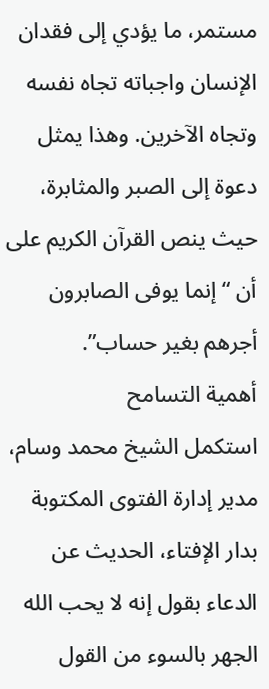مستمر، ما يؤدي إلى فقدان الإنسان واجباته تجاه نفسه وتجاه الآخرين. وهذا يمثل دعوة إلى الصبر والمثابرة، حيث ينص القرآن الكريم على أن “إنما يوفى الصابرون أجرهم بغير حساب”.
أهمية التسامح
استكمل الشيخ محمد وسام، مدير إدارة الفتوى المكتوبة بدار الإفتاء، الحديث عن الدعاء بقول إنه لا يحب الله الجهر بالسوء من القول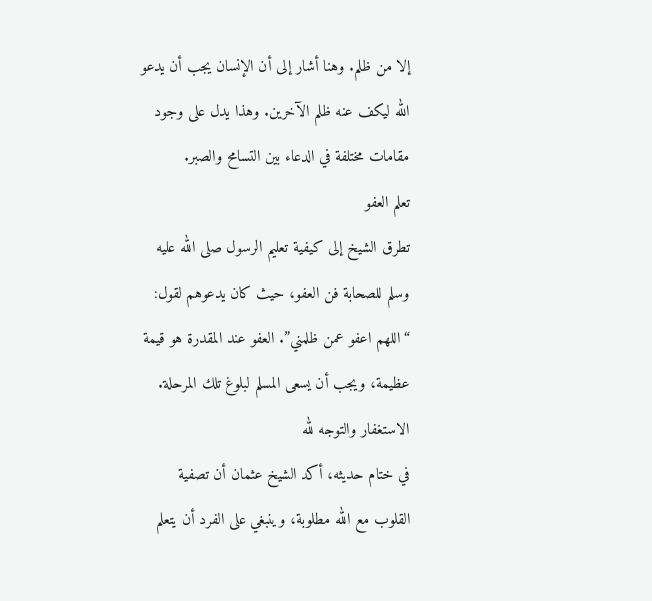إلا من ظلم. وهنا أشار إلى أن الإنسان يجب أن يدعو الله ليكف عنه ظلم الآخرين. وهذا يدل على وجود مقامات مختلفة في الدعاء بين التسامح والصبر.
تعلم العفو
تطرق الشيخ إلى كيفية تعليم الرسول صلى الله عليه وسلم للصحابة فن العفو، حيث كان يدعوهم لقول: “اللهم اعفو عمن ظلمني”. العفو عند المقدرة هو قيمة عظيمة، ويجب أن يسعى المسلم لبلوغ تلك المرحلة.
الاستغفار والتوجه لله
في ختام حديثه، أكد الشيخ عثمان أن تصفية القلوب مع الله مطلوبة، وينبغي على الفرد أن يتعلم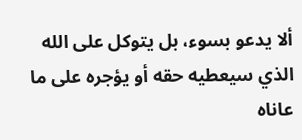ألا يدعو بسوء، بل يتوكل على الله الذي سيعطيه حقه أو يؤجره على ما عاناه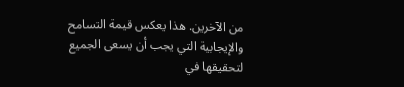من الآخرين. هذا يعكس قيمة التسامح والإيجابية التي يجب أن يسعى الجميع لتحقيقها في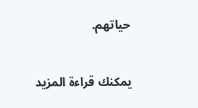حياتهم.

يمكنك قراءة المزيد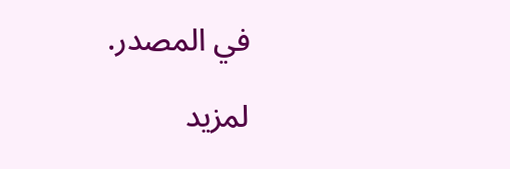في المصدر.

لمزيد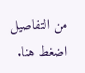من التفاصيل اضغط هنا.